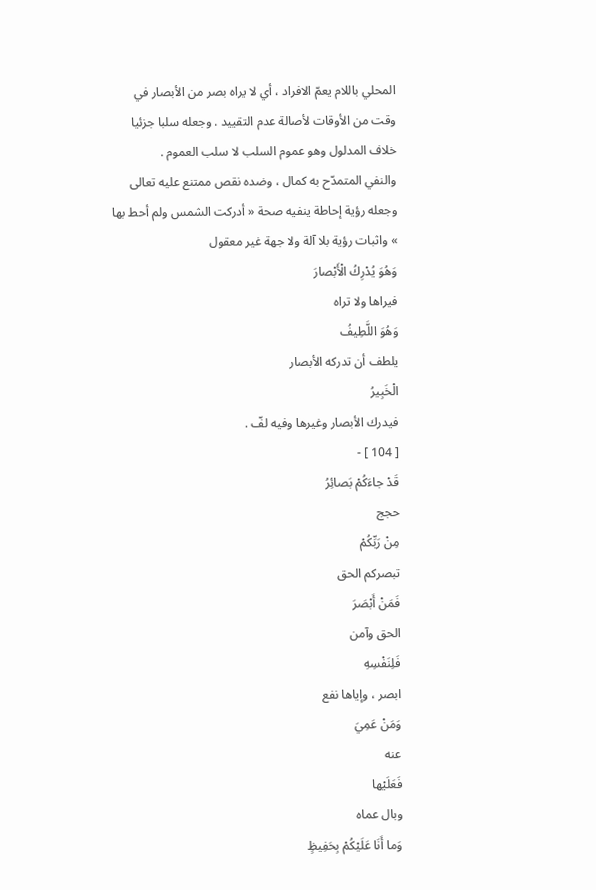المحلي باللام يعمّ الافراد ، أي لا يراه بصر من الأبصار في وقت من الأوقات لأصالة عدم التقييد . وجعله سلبا جزئيا خلاف المدلول وهو عموم السلب لا سلب العموم .
والنفي المتمدّح به كمال ، وضده نقص ممتنع عليه تعالى وجعله رؤية إحاطة ينفيه صحة « أدركت الشمس ولم أحط بها » واثبات رؤية بلا آلة ولا جهة غير معقول
وَهُوَ يُدْرِكُ الْأَبْصارَ
فيراها ولا تراه
وَهُوَ اللَّطِيفُ
يلطف أن تدركه الأبصار
الْخَبِيرُ
فيدرك الأبصار وغيرها وفيه لفّ .
[ 104 ] -
قَدْ جاءَكُمْ بَصائِرُ
حجج
مِنْ رَبِّكُمْ
تبصركم الحق
فَمَنْ أَبْصَرَ
الحق وآمن
فَلِنَفْسِهِ
ابصر ، وإياها نفع
وَمَنْ عَمِيَ
عنه
فَعَلَيْها
وبال عماه
وَما أَنَا عَلَيْكُمْ بِحَفِيظٍ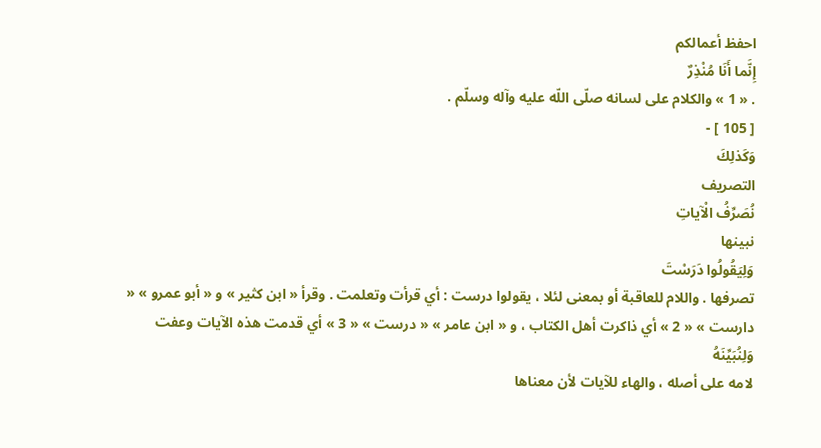احفظ أعمالكم
إِنَّما أَنَا مُنْذِرٌ
. « 1 » والكلام على لسانه صلّى اللّه عليه وآله وسلّم .
[ 105 ] -
وَكَذلِكَ
التصريف
نُصَرِّفُ الْآياتِ
نبينها
وَلِيَقُولُوا دَرَسْتَ
تصرفها . واللام للعاقبة أو بمعنى لئلا ، يقولوا درست : أي قرأت وتعلمت . وقرأ « ابن كثير » و « أبو عمرو » « دارست » « 2 » أي ذاكرت أهل الكتاب ، و « ابن عامر » « درست » « 3 » أي قدمت هذه الآيات وعفت
وَلِنُبَيِّنَهُ
لامه على أصله ، والهاء للآيات لأن معناها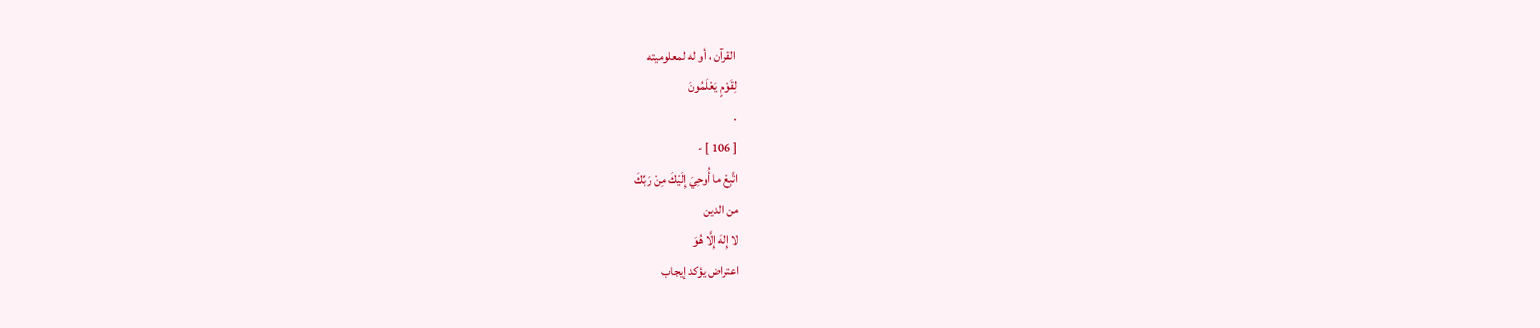القرآن ، أو له لمعلوميته
لِقَوْمٍ يَعْلَمُونَ
.
[ 106 ] -
اتَّبِعْ ما أُوحِيَ إِلَيْكَ مِنْ رَبِّكَ
من الدين
لا إِلهَ إِلَّا هُوَ
اعتراض يؤكد إيجاب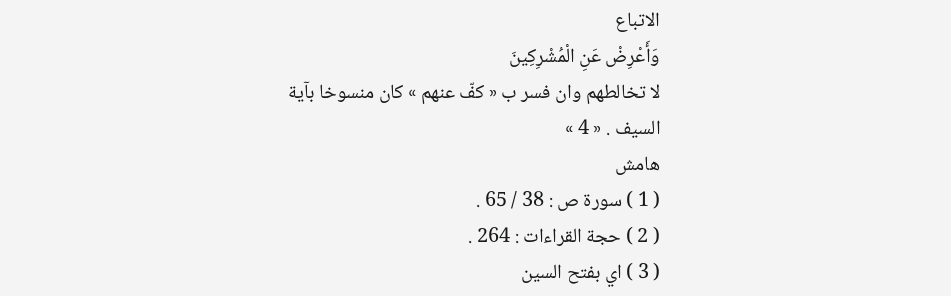الاتباع
وَأَعْرِضْ عَنِ الْمُشْرِكِينَ
لا تخالطهم وان فسر ب « كفّ عنهم » كان منسوخا بآية السيف . « 4 »
هامش
( 1 ) سورة ص : 38 / 65 .
( 2 ) حجة القراءات : 264 .
( 3 ) اي بفتح السين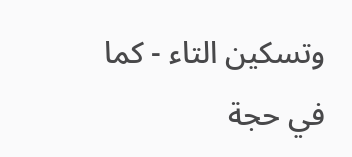وتسكين التاء - كما في حجة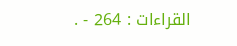القراءات : 264 - .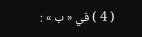( 4 ) في « ب » :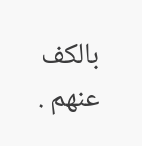بالكف عنهم .